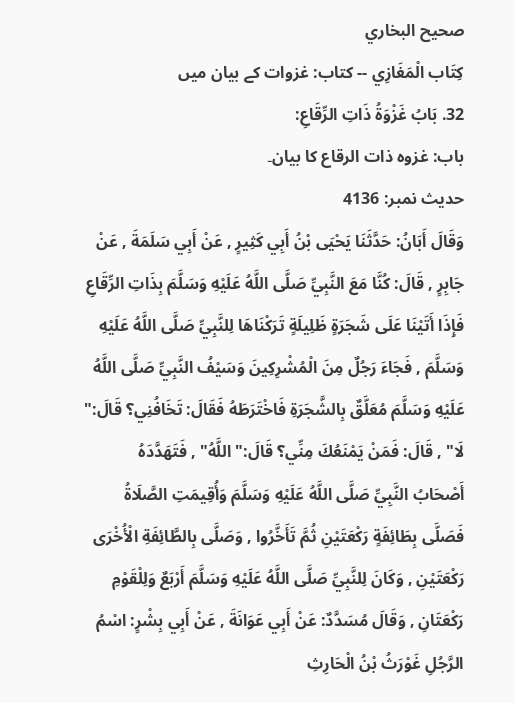صحيح البخاري
كِتَاب الْمَغَازِي -- کتاب: غزوات کے بیان میں
32. بَابُ غَزْوَةُ ذَاتِ الرِّقَاعِ:
باب: غزوہ ذات الرقاع کا بیان۔
حدیث نمبر: 4136
وَقَالَ أَبَانُ: حَدَّثَنَا يَحْيَى بْنُ أَبِي كَثِيرٍ , عَنْ أَبِي سَلَمَةَ , عَنْ جَابِرٍ , قَالَ: كُنَّا مَعَ النَّبِيِّ صَلَّى اللَّهُ عَلَيْهِ وَسَلَّمَ بِذَاتِ الرِّقَاعِ فَإِذَا أَتَيْنَا عَلَى شَجَرَةٍ ظَلِيلَةٍ تَرَكْنَاهَا لِلنَّبِيِّ صَلَّى اللَّهُ عَلَيْهِ وَسَلَّمَ , فَجَاءَ رَجُلٌ مِنَ الْمُشْرِكِينَ وَسَيْفُ النَّبِيِّ صَلَّى اللَّهُ عَلَيْهِ وَسَلَّمَ مُعَلَّقٌ بِالشَّجَرَةِ فَاخْتَرَطَهُ فَقَالَ: تَخَافُنِي؟ قَالَ:" لَا" , قَالَ: فَمَنْ يَمْنَعُكَ مِنِّي؟ قَالَ:" اللَّهُ" , فَتَهَدَّدَهُ أَصْحَابُ النَّبِيِّ صَلَّى اللَّهُ عَلَيْهِ وَسَلَّمَ وَأُقِيمَتِ الصَّلَاةُ فَصَلَّى بِطَائِفَةٍ رَكْعَتَيْنِ ثُمَّ تَأَخَّرُوا , وَصَلَّى بِالطَّائِفَةِ الْأُخْرَى رَكْعَتَيْنِ , وَكَانَ لِلنَّبِيِّ صَلَّى اللَّهُ عَلَيْهِ وَسَلَّمَ أَرْبَعٌ وَلِلْقَوْمِ رَكْعَتَانِ , وَقَالَ مُسَدَّدٌ: عَنْ أَبِي عَوَانَةَ , عَنْ أَبِي بِشْرٍ: اسْمُ الرَّجُلِ غَوْرَثُ بْنُ الْحَارِثِ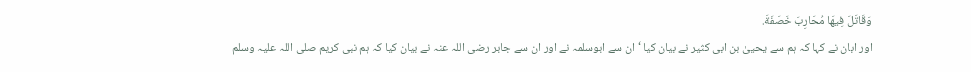وَقَاتَلَ فِيهَا مُحَارِبَ خَصَفَةَ.
اور ابان نے کہا کہ ہم سے یحییٰ بن ابی کثیر نے بیان کیا ‘ ان سے ابوسلمہ نے اور ان سے جابر رضی اللہ عنہ نے بیان کیا کہ ہم نبی کریم صلی اللہ علیہ وسلم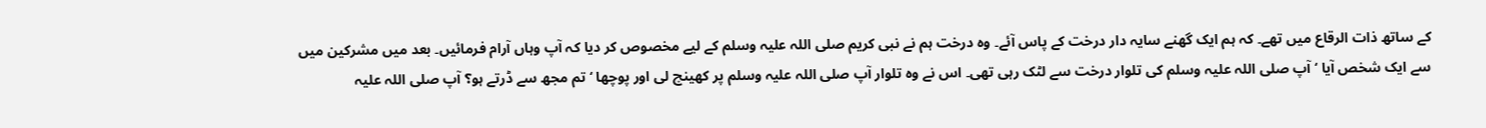کے ساتھ ذات الرقاع میں تھے۔ کہ ہم ایک گھنے سایہ دار درخت کے پاس آئے۔ وہ درخت ہم نے نبی کریم صلی اللہ علیہ وسلم کے لیے مخصوص کر دیا کہ آپ وہاں آرام فرمائیں۔ بعد میں مشرکین میں سے ایک شخص آیا ‘ آپ صلی اللہ علیہ وسلم کی تلوار درخت سے لٹک رہی تھی۔ اس نے وہ تلوار آپ صلی اللہ علیہ وسلم پر کھینچ لی اور پوچھا ‘ تم مجھ سے ڈرتے ہو؟ آپ صلی اللہ علیہ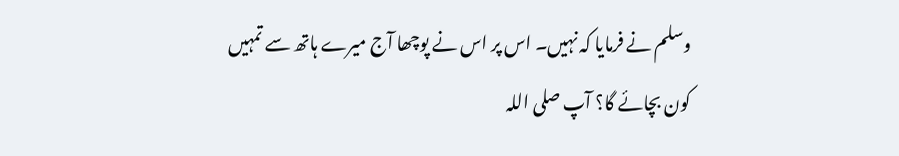وسلم نے فرمایا کہ نہیں۔ اس پر اس نے پوچھا آج میرے ہاتھ سے تمہیں کون بچائے گا؟ آپ صلی اللہ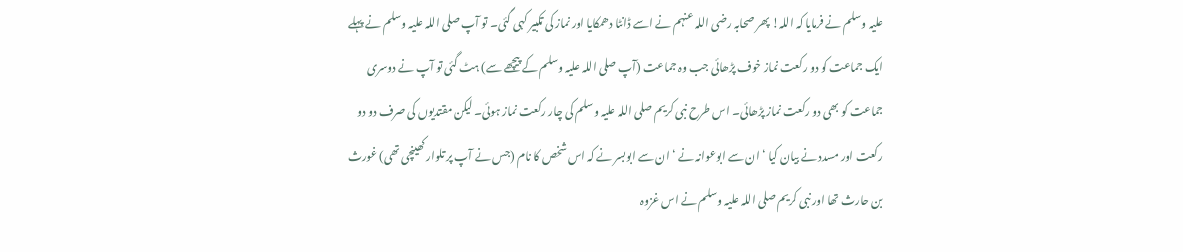علیہ وسلم نے فرمایا کہ اللہ! پھر صحابہ رضی اللہ عنہم نے اسے ڈانٹا دھمکایا اور نماز کی تکبیر کہی گئی۔ تو آپ صلی اللہ علیہ وسلم نے پہلے ایک جماعت کو دو رکعت نماز خوف پڑھائی جب وہ جماعت (آپ صلی اللہ علیہ وسلم کے پیچھے سے) ہٹ گئی تو آپ نے دوسری جماعت کو بھی دو رکعت نماز پڑھائی۔ اس طرح نبی کریم صلی اللہ علیہ وسلم کی چار رکعت نماز ہوئی۔ لیکن مقتدیوں کی صرف دو دو رکعت اور مسدد نے بیان کیا ‘ ان سے ابوعوانہ نے ‘ ان سے ابوبسر نے کہ اس شخص کا نام (جس نے آپ پر تلوار کھینچی تھی) غورث بن حارث تھا اور نبی کریم صلی اللہ علیہ وسلم نے اس غزوہ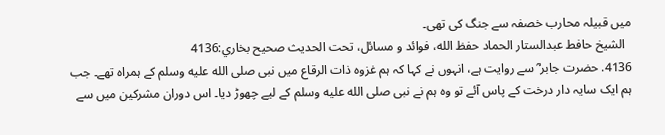میں قبیلہ محارب خصفہ سے جنگ کی تھی۔
  الشيخ حافط عبدالستار الحماد حفظ الله، فوائد و مسائل، تحت الحديث صحيح بخاري:4136
4136. حضرت جابر ؓ سے روایت ہے، انہوں نے کہا کہ ہم غزوہ ذات الرقاع میں نبی صلى الله عليه وسلم کے ہمراہ تھے۔ جب ہم ایک سایہ دار درخت کے پاس آئے تو وہ ہم نے نبی صلى الله عليه وسلم کے لیے چھوڑ دیا۔ اس دوران مشرکین میں سے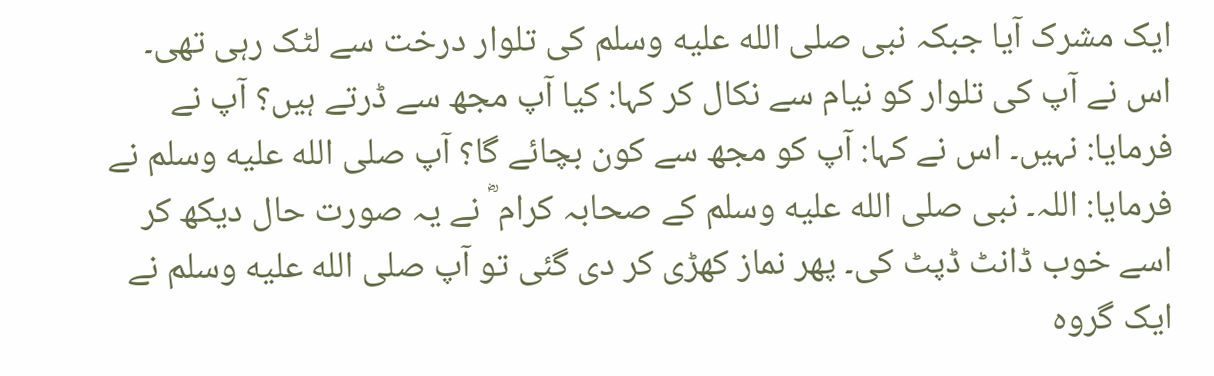ایک مشرک آیا جبکہ نبی صلى الله عليه وسلم کی تلوار درخت سے لٹک رہی تھی۔ اس نے آپ کی تلوار کو نیام سے نکال کر کہا: کیا آپ مجھ سے ڈرتے ہیں؟ آپ نے فرمایا: نہیں۔ اس نے کہا: آپ کو مجھ سے کون بچائے گا؟ آپ صلى الله عليه وسلم نے فرمایا: اللہ۔ نبی صلى الله عليه وسلم کے صحابہ کرام ؓ نے یہ صورت حال دیکھ کر اسے خوب ڈانٹ ڈپٹ کی۔ پھر نماز کھڑی کر دی گئی تو آپ صلى الله عليه وسلم نے ایک گروہ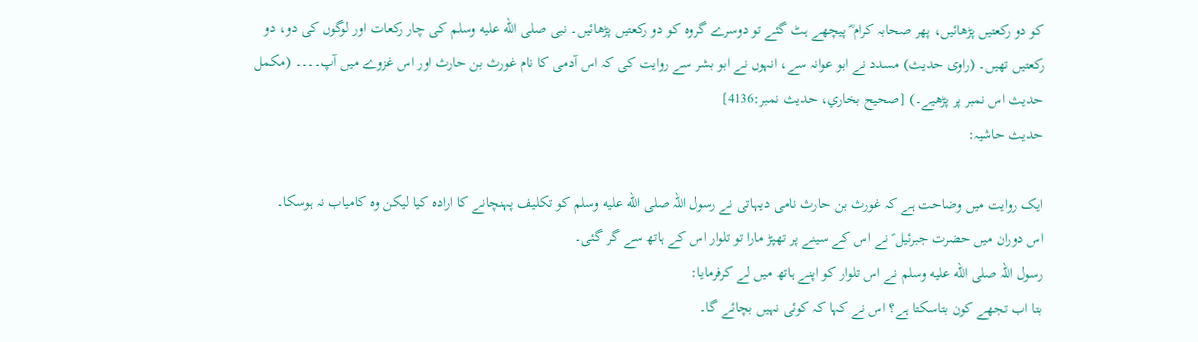کو دو رکعتیں پڑھائیں، پھر صحابہ کرام ؓ پیچھے ہٹ گئے تو دوسرے گروہ کو دو رکعتیں پڑھائیں۔ نبی صلى الله عليه وسلم کی چار رکعات اور لوگوں کی دو، دو رکعتیں تھیں۔ (راوی حدیث) مسدد نے ابو عوانہ سے، انہوں نے ابو بشر سے روایت کی کہ اس آدمی کا نام غورث بن حارث اور اس غزوے میں آپ۔۔۔۔ (مکمل حدیث اس نمبر پر پڑھیے۔) [صحيح بخاري، حديث نمبر:4136]
حدیث حاشیہ:

ایک روایت میں وضاحت ہے کہ غورث بن حارث نامی دیہاتی نے رسول اللہ صلى الله عليه وسلم کو تکلیف پہنچانے کا ارادہ کیا لیکن وہ کامیاب نہ ہوسکا۔
اس دوران میں حضرت جبرئیل ؑ نے اس کے سینے پر تھپڑ مارا تو تلوار اس کے ہاتھ سے گر گئی۔
رسول اللہ صلى الله عليه وسلم نے اس تلوار کو اپنے ہاتھ میں لے کرفرمایا:
بتا اب تجھے کون بتاسکتا ہے؟ اس نے کہا کہ کوئی نہیں بچائے گا۔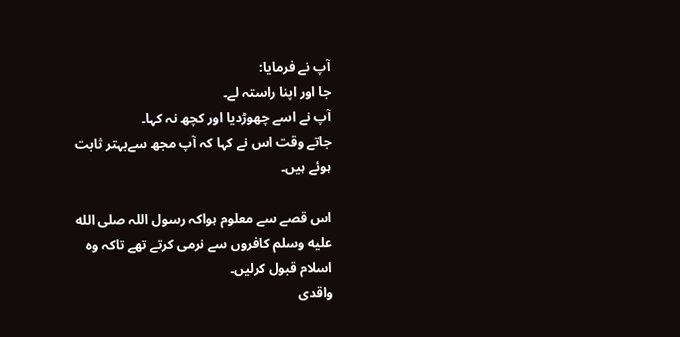آپ نے فرمایا:
جا اور اپنا راستہ لے۔
آپ نے اسے چھوڑدیا اور کچھ نہ کہا۔
جاتے وقت اس نے کہا کہ آپ مجھ سےبہتر ثابت ہوئے ہیں۔

اس قصے سے معلوم ہواکہ رسول اللہ صلى الله عليه وسلم کافروں سے نرمی کرتے تھے تاکہ وہ اسلام قبول کرلیں۔
واقدی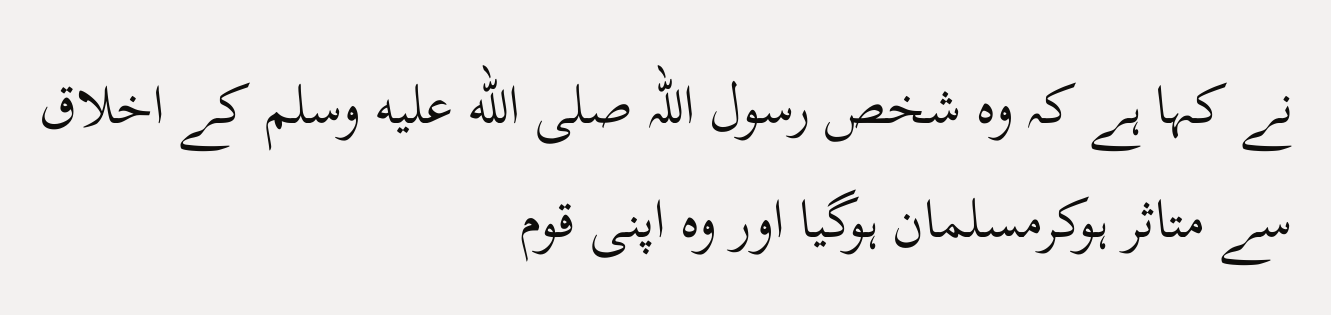نے کہا ہے کہ وہ شخص رسول اللہ صلى الله عليه وسلم کے اخلاق سے متاثر ہوکرمسلمان ہوگیا اور وہ اپنی قوم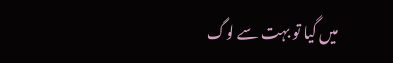میں گیا تو بہت سے لوگ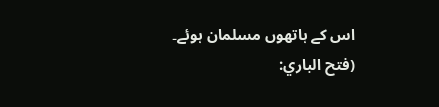اس کے ہاتھوں مسلمان ہوئے۔
(فتح الباري: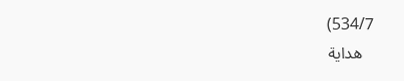534/7)
   هداية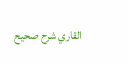القاري شرح صحيح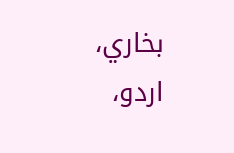بخاري، اردو،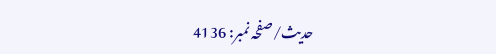حدیث/صفحہ نمبر: 4136